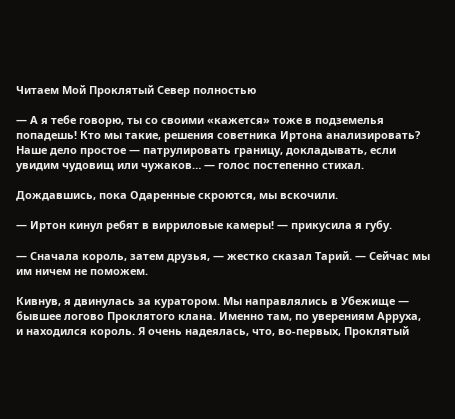Читаем Мой Проклятый Север полностью

— А я тебе говорю, ты со своими «кажется» тоже в подземелья попадешь! Кто мы такие, решения советника Иртона анализировать? Наше дело простое — патрулировать границу, докладывать, если увидим чудовищ или чужаков… — голос постепенно стихал.

Дождавшись, пока Одаренные скроются, мы вскочили.

— Иртон кинул ребят в вирриловые камеры! — прикусила я губу.

— Сначала король, затем друзья, — жестко сказал Тарий. — Сейчас мы им ничем не поможем.

Кивнув, я двинулась за куратором. Мы направлялись в Убежище — бывшее логово Проклятого клана. Именно там, по уверениям Арруха, и находился король. Я очень надеялась, что, во-первых, Проклятый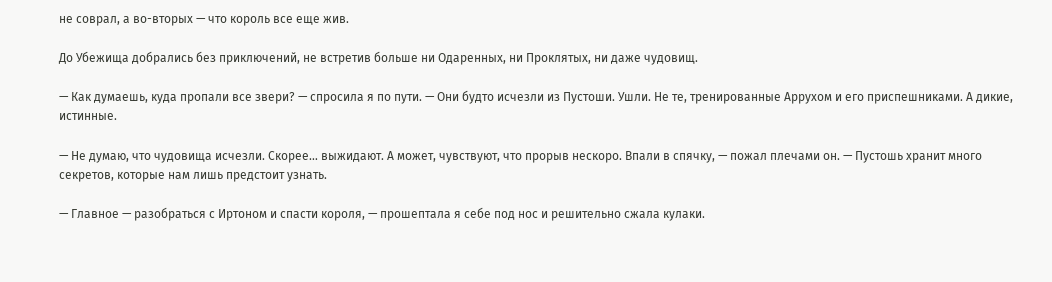не соврал, а во-вторых — что король все еще жив.

До Убежища добрались без приключений, не встретив больше ни Одаренных, ни Проклятых, ни даже чудовищ.

— Как думаешь, куда пропали все звери? — спросила я по пути. — Они будто исчезли из Пустоши. Ушли. Не те, тренированные Аррухом и его приспешниками. А дикие, истинные.

— Не думаю, что чудовища исчезли. Скорее… выжидают. А может, чувствуют, что прорыв нескоро. Впали в спячку, — пожал плечами он. — Пустошь хранит много секретов, которые нам лишь предстоит узнать.

— Главное — разобраться с Иртоном и спасти короля, — прошептала я себе под нос и решительно сжала кулаки.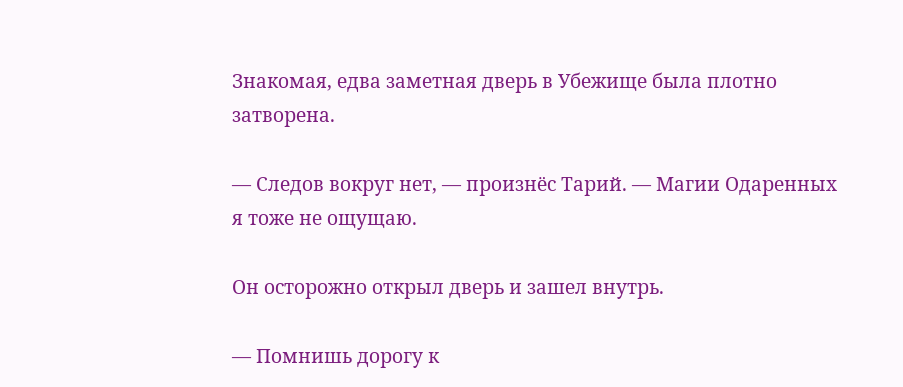Знакомая, едва заметная дверь в Убежище была плотно затворена.

— Следов вокруг нет, — произнёс Тарий. — Магии Одаренных я тоже не ощущаю.

Он осторожно открыл дверь и зашел внутрь.

— Помнишь дорогу к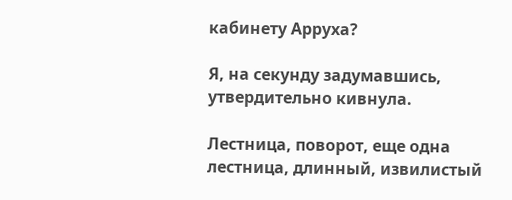кабинету Арруха?

Я, на секунду задумавшись, утвердительно кивнула.

Лестница, поворот, еще одна лестница, длинный, извилистый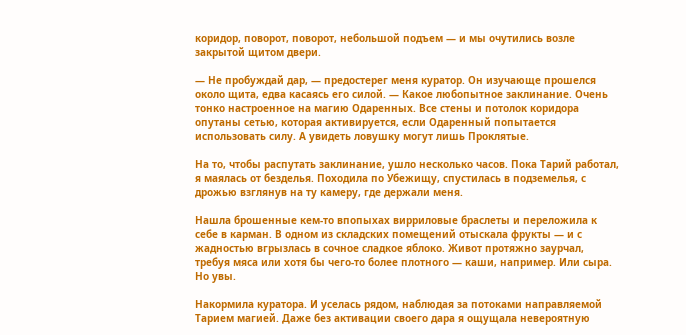коридор, поворот, поворот, небольшой подъем — и мы очутились возле закрытой щитом двери.

— Не пробуждай дар, — предостерег меня куратор. Он изучающе прошелся около щита, едва касаясь его силой. — Какое любопытное заклинание. Очень тонко настроенное на магию Одаренных. Все стены и потолок коридора опутаны сетью, которая активируется, если Одаренный попытается использовать силу. А увидеть ловушку могут лишь Проклятые.

На то, чтобы распутать заклинание, ушло несколько часов. Пока Тарий работал, я маялась от безделья. Походила по Убежищу, спустилась в подземелья, с дрожью взглянув на ту камеру, где держали меня.

Нашла брошенные кем-то впопыхах вирриловые браслеты и переложила к себе в карман. В одном из складских помещений отыскала фрукты — и с жадностью вгрызлась в сочное сладкое яблоко. Живот протяжно заурчал, требуя мяса или хотя бы чего-то более плотного — каши, например. Или сыра. Но увы.

Накормила куратора. И уселась рядом, наблюдая за потоками направляемой Тарием магией. Даже без активации своего дара я ощущала невероятную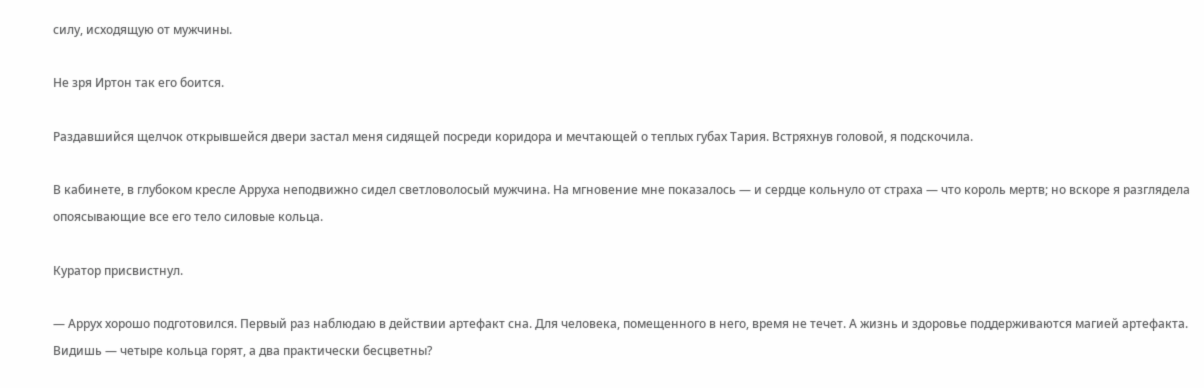силу, исходящую от мужчины.

Не зря Иртон так его боится.

Раздавшийся щелчок открывшейся двери застал меня сидящей посреди коридора и мечтающей о теплых губах Тария. Встряхнув головой, я подскочила.

В кабинете, в глубоком кресле Арруха неподвижно сидел светловолосый мужчина. На мгновение мне показалось — и сердце кольнуло от страха — что король мертв; но вскоре я разглядела опоясывающие все его тело силовые кольца.

Куратор присвистнул.

— Аррух хорошо подготовился. Первый раз наблюдаю в действии артефакт сна. Для человека, помещенного в него, время не течет. А жизнь и здоровье поддерживаются магией артефакта. Видишь — четыре кольца горят, а два практически бесцветны?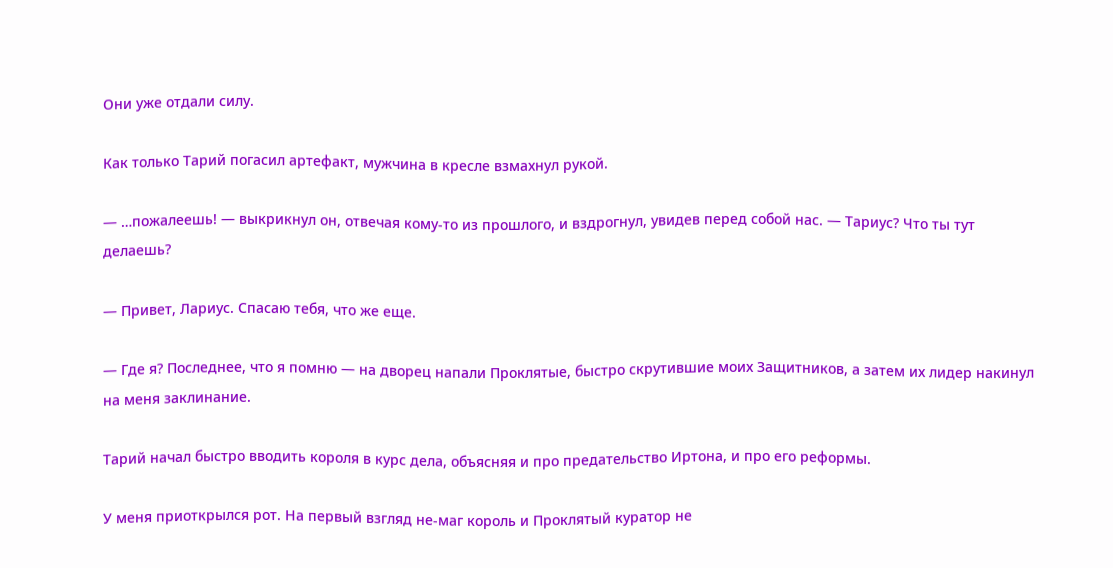Они уже отдали силу.

Как только Тарий погасил артефакт, мужчина в кресле взмахнул рукой.

— …пожалеешь! — выкрикнул он, отвечая кому-то из прошлого, и вздрогнул, увидев перед собой нас. — Тариус? Что ты тут делаешь?

— Привет, Лариус. Спасаю тебя, что же еще.

— Где я? Последнее, что я помню — на дворец напали Проклятые, быстро скрутившие моих Защитников, а затем их лидер накинул на меня заклинание.

Тарий начал быстро вводить короля в курс дела, объясняя и про предательство Иртона, и про его реформы.

У меня приоткрылся рот. На первый взгляд не-маг король и Проклятый куратор не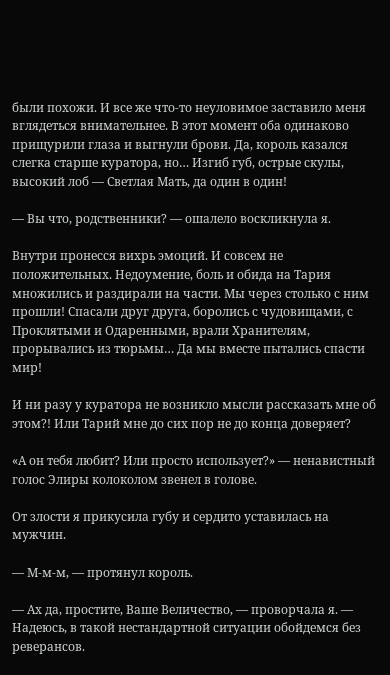были похожи. И все же что-то неуловимое заставило меня вглядеться внимательнее. В этот момент оба одинаково прищурили глаза и выгнули брови. Да, король казался слегка старше куратора, но… Изгиб губ, острые скулы, высокий лоб — Светлая Мать, да один в один!

— Вы что, родственники? — ошалело воскликнула я.

Внутри пронесся вихрь эмоций. И совсем не положительных. Недоумение, боль и обида на Тария множились и раздирали на части. Мы через столько с ним прошли! Спасали друг друга, боролись с чудовищами, с Проклятыми и Одаренными, врали Хранителям, прорывались из тюрьмы… Да мы вместе пытались спасти мир!

И ни разу у куратора не возникло мысли рассказать мне об этом?! Или Тарий мне до сих пор не до конца доверяет?

«А он тебя любит? Или просто использует?» — ненавистный голос Элиры колоколом звенел в голове.

От злости я прикусила губу и сердито уставилась на мужчин.

— М-м-м, — протянул король.

— Ах да, простите, Ваше Величество, — проворчала я. — Надеюсь, в такой нестандартной ситуации обойдемся без реверансов.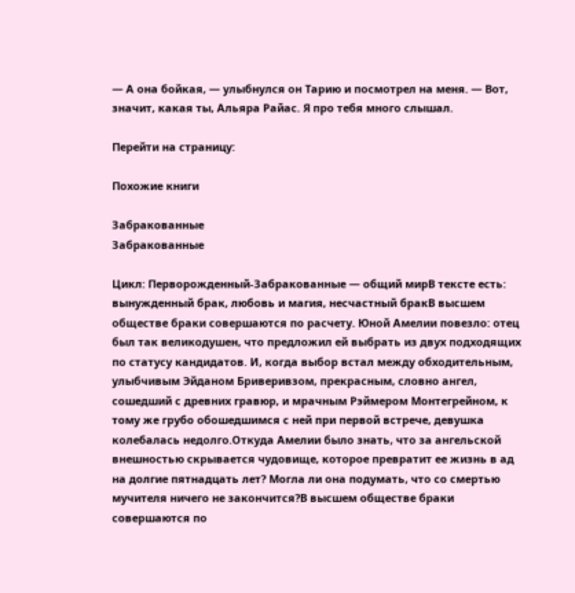— А она бойкая, — улыбнулся он Тарию и посмотрел на меня. — Вот, значит, какая ты, Альяра Райас. Я про тебя много слышал.

Перейти на страницу:

Похожие книги

Забракованные
Забракованные

Цикл: Перворожденный-Забракованные — общий мирВ тексте есть: вынужденный брак, любовь и магия, несчастный бракВ высшем обществе браки совершаются по расчету. Юной Амелии повезло: отец был так великодушен, что предложил ей выбрать из двух подходящих по статусу кандидатов. И, когда выбор встал между обходительным, улыбчивым Эйданом Бриверивзом, прекрасным, словно ангел, сошедший с древних гравюр, и мрачным Рэймером Монтегрейном, к тому же грубо обошедшимся с ней при первой встрече, девушка колебалась недолго.Откуда Амелии было знать, что за ангельской внешностью скрывается чудовище, которое превратит ее жизнь в ад на долгие пятнадцать лет? Могла ли она подумать, что со смертью мучителя ничего не закончится?В высшем обществе браки совершаются по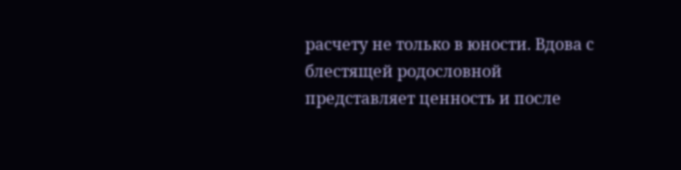расчету не только в юности. Вдова с блестящей родословной представляет ценность и после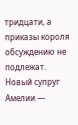тридцати, а приказы короля обсуждению не подлежат. Новый супруг Амелии —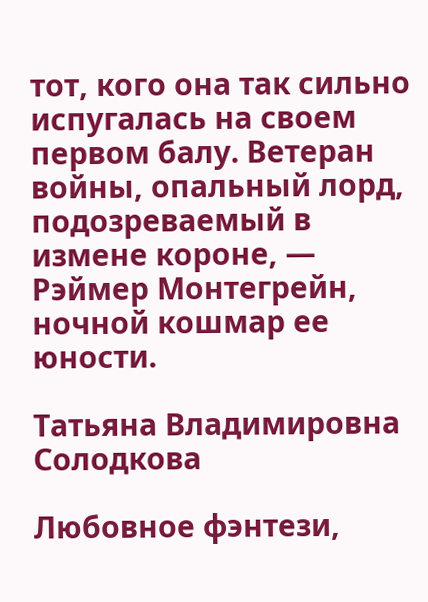тот, кого она так сильно испугалась на своем первом балу. Ветеран войны, опальный лорд, подозреваемый в измене короне, — Рэймер Монтегрейн, ночной кошмар ее юности.

Татьяна Владимировна Солодкова

Любовное фэнтези,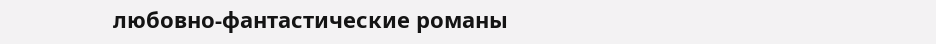любовно-фантастические романы